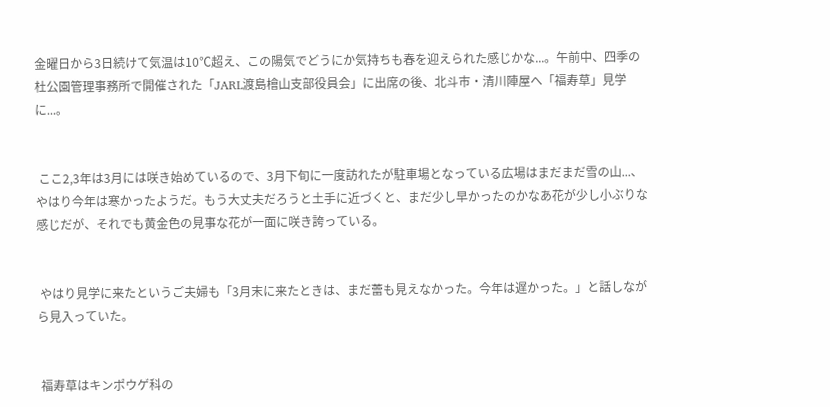金曜日から3日続けて気温は10℃超え、この陽気でどうにか気持ちも春を迎えられた感じかな...。午前中、四季の杜公園管理事務所で開催された「JARL渡島檜山支部役員会」に出席の後、北斗市・清川陣屋へ「福寿草」見学に...。


 ここ2,3年は3月には咲き始めているので、3月下旬に一度訪れたが駐車場となっている広場はまだまだ雪の山...、やはり今年は寒かったようだ。もう大丈夫だろうと土手に近づくと、まだ少し早かったのかなあ花が少し小ぶりな感じだが、それでも黄金色の見事な花が一面に咲き誇っている。


 やはり見学に来たというご夫婦も「3月末に来たときは、まだ蕾も見えなかった。今年は遅かった。」と話しながら見入っていた。


 福寿草はキンポウゲ科の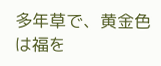多年草で、黄金色は福を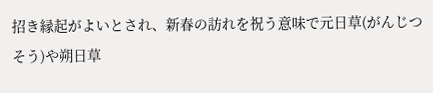招き縁起がよいとされ、新春の訪れを祝う意味で元日草(がんじつそう)や朔日草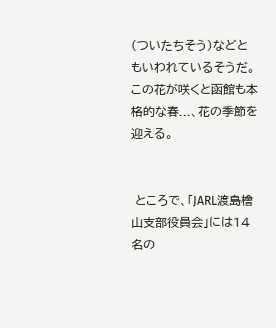(ついたちそう)などともいわれているそうだ。この花が咲くと函館も本格的な春...、花の季節を迎える。


 ところで、「JARL渡島檜山支部役員会」には14名の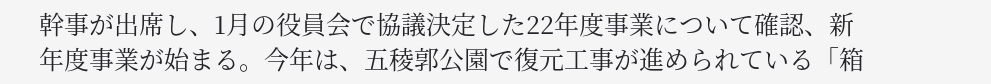幹事が出席し、1月の役員会で協議決定した22年度事業について確認、新年度事業が始まる。今年は、五稜郭公園で復元工事が進められている「箱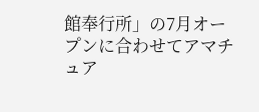館奉行所」の7月オープンに合わせてアマチュア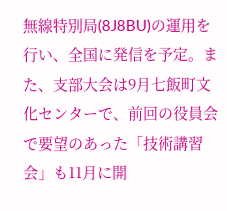無線特別局(8J8BU)の運用を行い、全国に発信を予定。また、支部大会は9月七飯町文化センターで、前回の役員会で要望のあった「技術講習会」も11月に開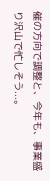催の方向で調整と、今年も、事業盛り沢山で忙しそう...。